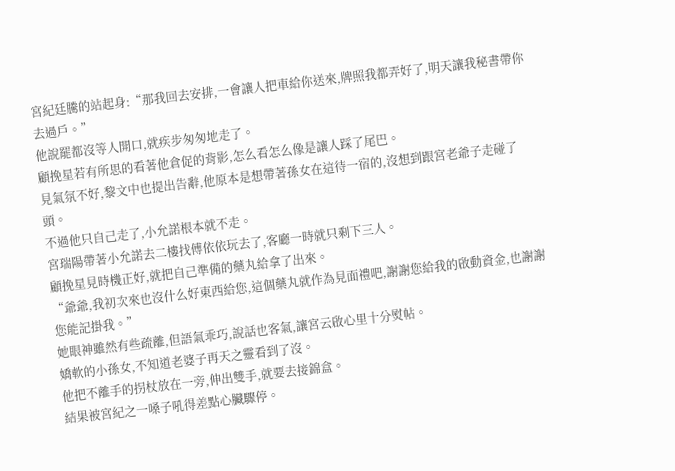宮紀廷騰的站起身:“那我回去安排,一會讓人把車給你送來,牌照我都弄好了,明天讓我秘書帶你去過戶。”
他說罷都沒等人開口,就疾步匆匆地走了。
顧挽星若有所思的看著他倉促的背影,怎么看怎么像是讓人踩了尾巴。
見氣氛不好,黎文中也提出告辭,他原本是想帶著孫女在這待一宿的,沒想到跟宮老爺子走碰了頭。
不過他只自己走了,小允諾根本就不走。
宮瑞陽帶著小允諾去二樓找傅依依玩去了,客廳一時就只剩下三人。
顧挽星見時機正好,就把自己準備的藥丸給拿了出來。
“爺爺,我初次來也沒什么好東西給您,這個藥丸就作為見面禮吧,謝謝您給我的啟動資金,也謝謝您能記掛我。”
她眼神雖然有些疏離,但語氣乖巧,說話也客氣,讓宮云啟心里十分熨帖。
嬌軟的小孫女,不知道老婆子再天之靈看到了沒。
他把不離手的拐杖放在一旁,伸出雙手,就要去接錦盒。
結果被宮紀之一嗓子吼得差點心臟驟停。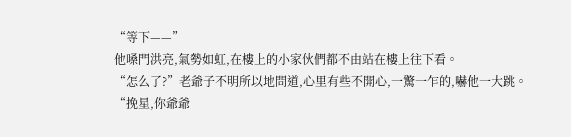“等下——”
他嗓門洪亮,氣勢如虹,在樓上的小家伙們都不由站在樓上往下看。
“怎么了?”老爺子不明所以地問道,心里有些不開心,一驚一乍的,嚇他一大跳。
“挽星,你爺爺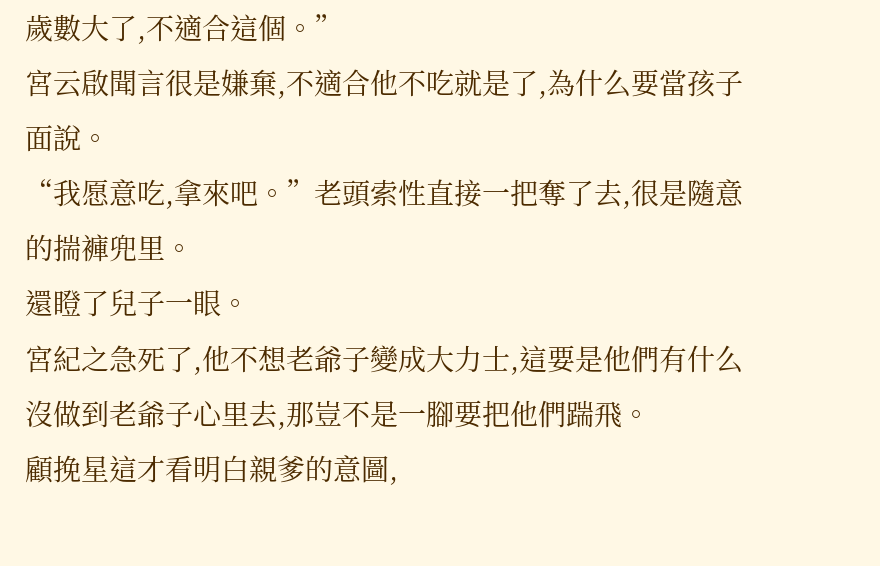歲數大了,不適合這個。”
宮云啟聞言很是嫌棄,不適合他不吃就是了,為什么要當孩子面說。
“我愿意吃,拿來吧。”老頭索性直接一把奪了去,很是隨意的揣褲兜里。
還瞪了兒子一眼。
宮紀之急死了,他不想老爺子變成大力士,這要是他們有什么沒做到老爺子心里去,那豈不是一腳要把他們踹飛。
顧挽星這才看明白親爹的意圖,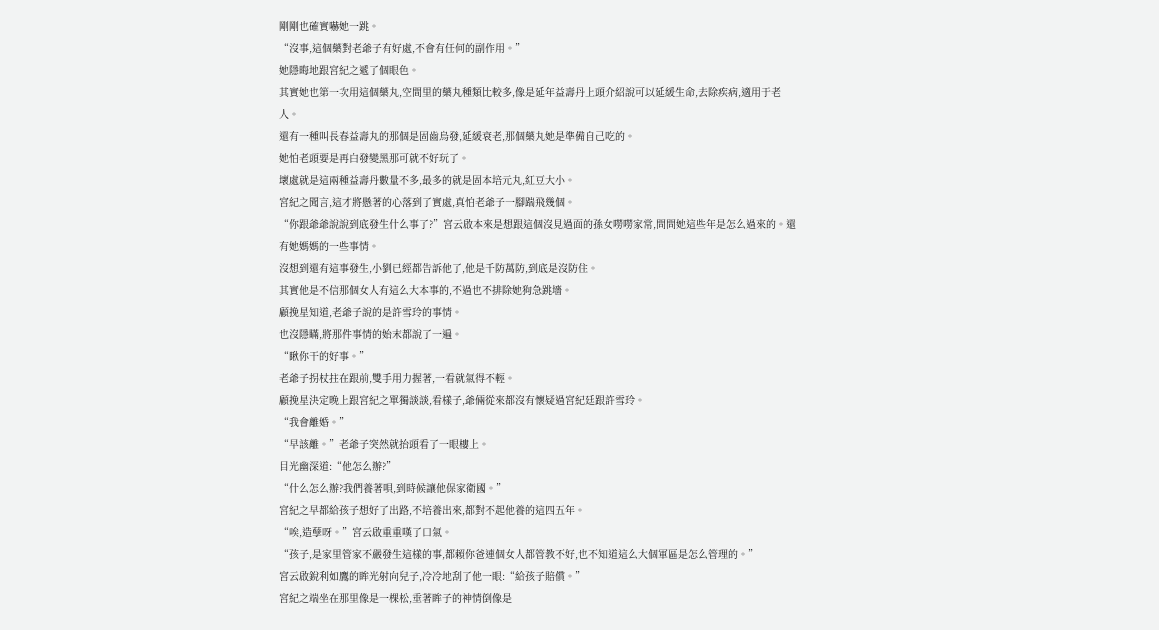剛剛也確實嚇她一跳。
“沒事,這個藥對老爺子有好處,不會有任何的副作用。”
她隱晦地跟宮紀之遞了個眼色。
其實她也第一次用這個藥丸,空間里的藥丸種類比較多,像是延年益壽丹上頭介紹說可以延緩生命,去除疾病,適用于老人。
還有一種叫長春益壽丸的那個是固齒烏發,延緩衰老,那個藥丸她是準備自己吃的。
她怕老頭要是再白發變黑那可就不好玩了。
壞處就是這兩種益壽丹數量不多,最多的就是固本培元丸,紅豆大小。
宮紀之聞言,這才將懸著的心落到了實處,真怕老爺子一腳踹飛幾個。
“你跟爺爺說說到底發生什么事了?”宮云啟本來是想跟這個沒見過面的孫女嘮嘮家常,問問她這些年是怎么過來的。還有她媽媽的一些事情。
沒想到還有這事發生,小劉已經都告訴他了,他是千防萬防,到底是沒防住。
其實他是不信那個女人有這么大本事的,不過也不排除她狗急跳墻。
顧挽星知道,老爺子說的是許雪玲的事情。
也沒隱瞞,將那件事情的始末都說了一遍。
“瞅你干的好事。”
老爺子拐杖拄在跟前,雙手用力握著,一看就氣得不輕。
顧挽星決定晚上跟宮紀之單獨談談,看樣子,爺倆從來都沒有懷疑過宮紀廷跟許雪玲。
“我會離婚。”
“早該離。”老爺子突然就抬頭看了一眼樓上。
目光幽深道:“他怎么辦?”
“什么怎么辦?我們養著唄,到時候讓他保家衛國。”
宮紀之早都給孩子想好了出路,不培養出來,都對不起他養的這四五年。
“唉,造孽呀。”宮云啟重重嘆了口氣。
“孩子,是家里管家不嚴發生這樣的事,都賴你爸連個女人都管教不好,也不知道這么大個軍區是怎么管理的。”
宮云啟銳利如鷹的眸光射向兒子,冷冷地刮了他一眼:“給孩子賠償。”
宮紀之端坐在那里像是一棵松,垂著眸子的神情倒像是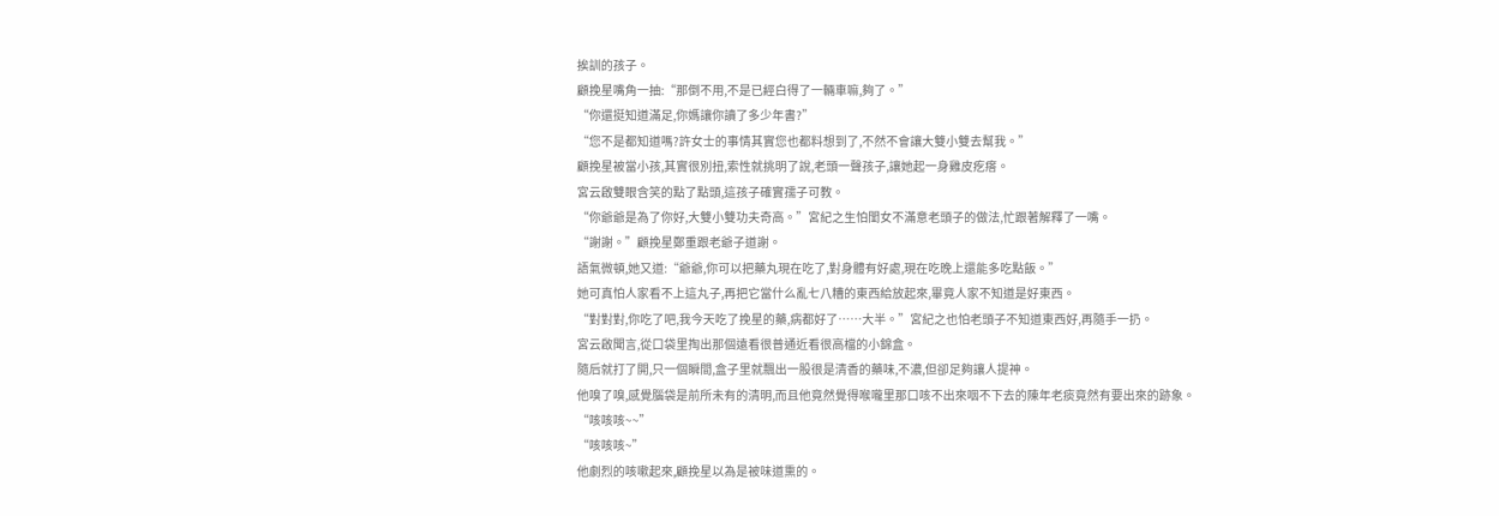挨訓的孩子。
顧挽星嘴角一抽:“那倒不用,不是已經白得了一輛車嘛,夠了。”
“你還挺知道滿足,你媽讓你讀了多少年書?”
“您不是都知道嗎?許女士的事情其實您也都料想到了,不然不會讓大雙小雙去幫我。”
顧挽星被當小孩,其實很別扭,索性就挑明了說,老頭一聲孩子,讓她起一身雞皮疙瘩。
宮云啟雙眼含笑的點了點頭,這孩子確實孺子可教。
“你爺爺是為了你好,大雙小雙功夫奇高。”宮紀之生怕閨女不滿意老頭子的做法,忙跟著解釋了一嘴。
“謝謝。”顧挽星鄭重跟老爺子道謝。
語氣微頓,她又道:“爺爺,你可以把藥丸現在吃了,對身體有好處,現在吃晚上還能多吃點飯。”
她可真怕人家看不上這丸子,再把它當什么亂七八糟的東西給放起來,畢竟人家不知道是好東西。
“對對對,你吃了吧,我今天吃了挽星的藥,病都好了……大半。”宮紀之也怕老頭子不知道東西好,再隨手一扔。
宮云啟聞言,從口袋里掏出那個遠看很普通近看很高檔的小錦盒。
隨后就打了開,只一個瞬間,盒子里就飄出一股很是清香的藥味,不濃,但卻足夠讓人提神。
他嗅了嗅,感覺腦袋是前所未有的清明,而且他竟然覺得喉嚨里那口咳不出來咽不下去的陳年老痰竟然有要出來的跡象。
“咳咳咳~~”
“咳咳咳~”
他劇烈的咳嗽起來,顧挽星以為是被味道熏的。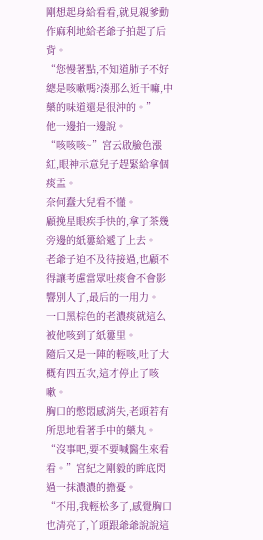剛想起身給看看,就見親爹動作麻利地給老爺子拍起了后背。
“您慢著點,不知道肺子不好總是咳嗽嗎?湊那么近干嘛,中藥的味道還是很沖的。”
他一邊拍一邊說。
“咳咳咳~”宮云啟臉色漲紅,眼神示意兒子趕緊給拿個痰盂。
奈何蠢大兒看不懂。
顧挽星眼疾手快的,拿了茶幾旁邊的紙簍給遞了上去。
老爺子迫不及待接過,也顧不得讓考慮當眾吐痰會不會影響別人了,最后的一用力。
一口黑棕色的老濃痰就這么被他咳到了紙簍里。
隨后又是一陣的輕咳,吐了大概有四五次,這才停止了咳嗽。
胸口的憋悶感消失,老頭若有所思地看著手中的藥丸。
“沒事吧,要不要喊醫生來看看。”宮紀之剛毅的眸底閃過一抹濃濃的擔憂。
“不用,我輕松多了,感覺胸口也清亮了,丫頭跟爺爺說說這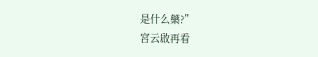是什么藥?”
宮云啟再看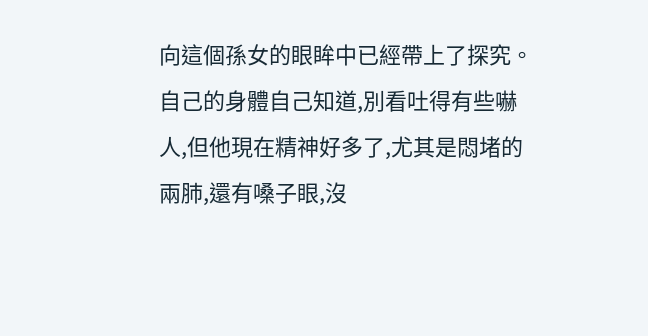向這個孫女的眼眸中已經帶上了探究。
自己的身體自己知道,別看吐得有些嚇人,但他現在精神好多了,尤其是悶堵的兩肺,還有嗓子眼,沒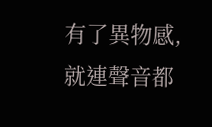有了異物感,就連聲音都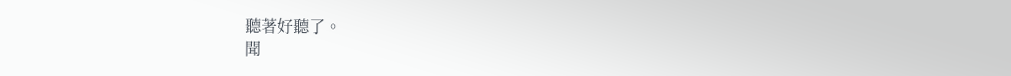聽著好聽了。
聞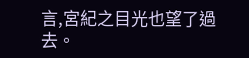言,宮紀之目光也望了過去。